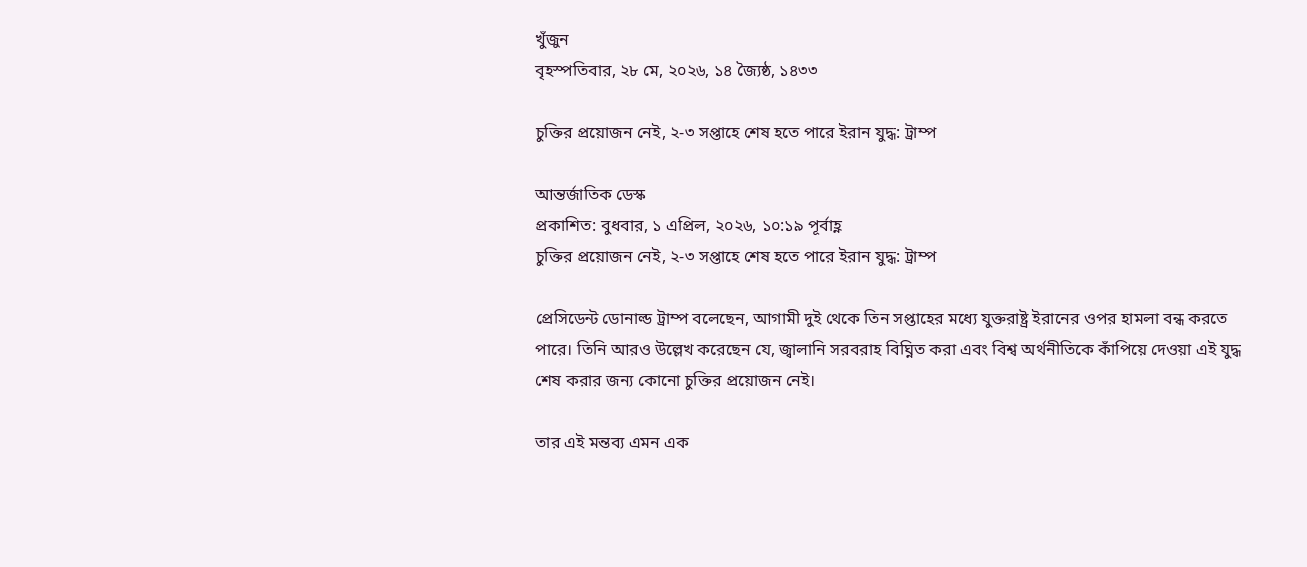খুঁজুন
বৃহস্পতিবার, ২৮ মে, ২০২৬, ১৪ জ্যৈষ্ঠ, ১৪৩৩

চুক্তির প্রয়োজন নেই, ২-৩ সপ্তাহে শেষ হতে পারে ইরান যুদ্ধ: ট্রাম্প

আন্তর্জাতিক ডেস্ক
প্রকাশিত: বুধবার, ১ এপ্রিল, ২০২৬, ১০:১৯ পূর্বাহ্ণ
চুক্তির প্রয়োজন নেই, ২-৩ সপ্তাহে শেষ হতে পারে ইরান যুদ্ধ: ট্রাম্প

প্রেসিডেন্ট ডোনাল্ড ট্রাম্প বলেছেন, আগামী দুই থেকে তিন সপ্তাহের মধ্যে যুক্তরাষ্ট্র ইরানের ওপর হামলা বন্ধ করতে পারে। তিনি আরও উল্লেখ করেছেন যে, জ্বালানি সরবরাহ বিঘ্নিত করা এবং বিশ্ব অর্থনীতিকে কাঁপিয়ে দেওয়া এই যুদ্ধ শেষ করার জন্য কোনো চুক্তির প্রয়োজন নেই।

তার এই মন্তব্য এমন এক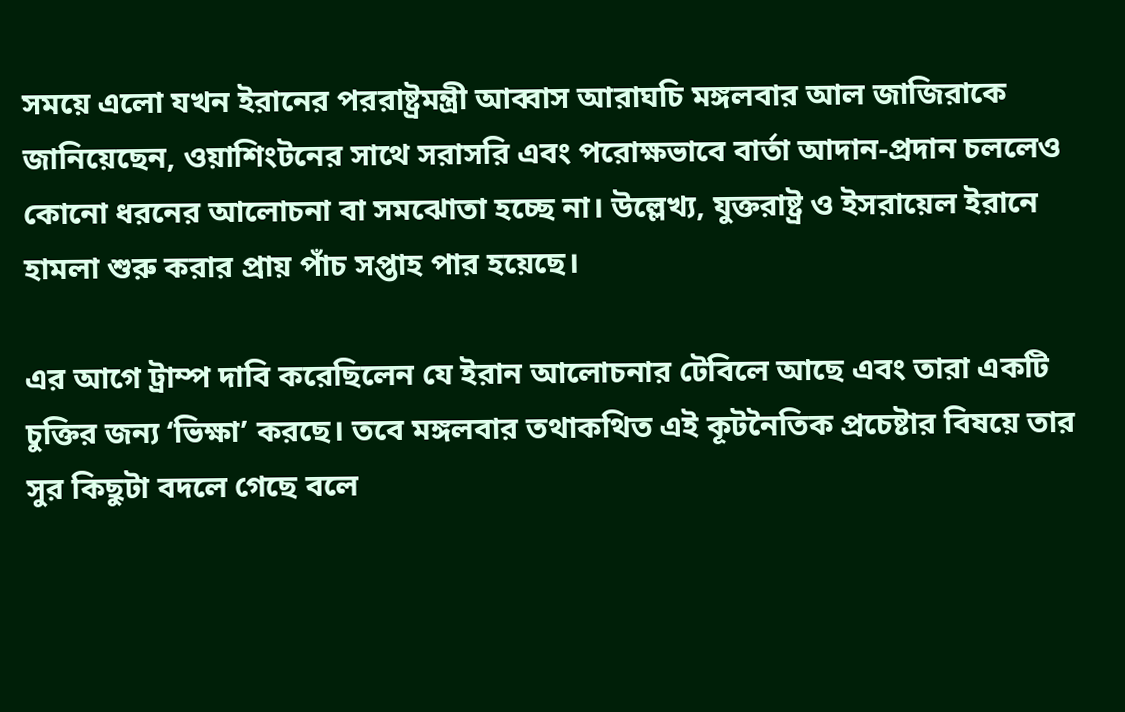সময়ে এলো যখন ইরানের পররাষ্ট্রমন্ত্রী আব্বাস আরাঘচি মঙ্গলবার আল জাজিরাকে জানিয়েছেন, ওয়াশিংটনের সাথে সরাসরি এবং পরোক্ষভাবে বার্তা আদান-প্রদান চললেও কোনো ধরনের আলোচনা বা সমঝোতা হচ্ছে না। উল্লেখ্য, যুক্তরাষ্ট্র ও ইসরায়েল ইরানে হামলা শুরু করার প্রায় পাঁচ সপ্তাহ পার হয়েছে।

এর আগে ট্রাম্প দাবি করেছিলেন যে ইরান আলোচনার টেবিলে আছে এবং তারা একটি চুক্তির জন্য ‘ভিক্ষা’ করছে। তবে মঙ্গলবার তথাকথিত এই কূটনৈতিক প্রচেষ্টার বিষয়ে তার সুর কিছুটা বদলে গেছে বলে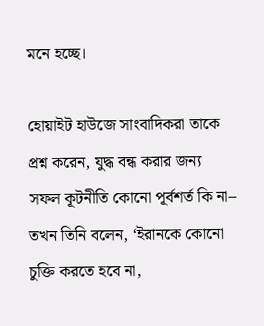মনে হচ্ছে।

হোয়াইট হাউজে সাংবাদিকরা তাকে প্রশ্ন করেন, যুদ্ধ বন্ধ করার জন্য সফল কূটনীতি কোনো পূর্বশর্ত কি না– তখন তিনি বলেন, ‘ইরানকে কোনো চুক্তি করতে হবে না,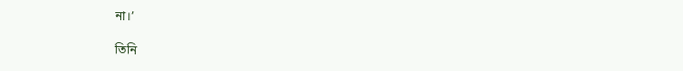না।’

তিনি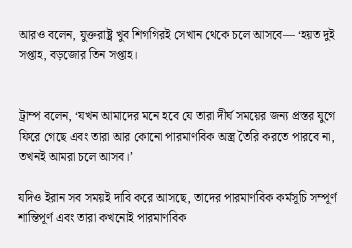আরও বলেন, যুক্তরাষ্ট্র খুব শিগগিরই সেখান থেকে চলে আসবে— ‘হয়ত দুই সপ্তাহ, বড়জোর তিন সপ্তাহ।


ট্রাম্প বলেন, ‘যখন আমাদের মনে হবে যে তারা দীর্ঘ সময়ের জন্য প্রস্তর যুগে ফিরে গেছে এবং তারা আর কোনো পারমাণবিক অস্ত্র তৈরি করতে পারবে না, তখনই আমরা চলে আসব।’

যদিও ইরান সব সময়ই দাবি করে আসছে, তাদের পারমাণবিক কর্মসূচি সম্পূর্ণ শান্তিপূর্ণ এবং তারা কখনোই পারমাণবিক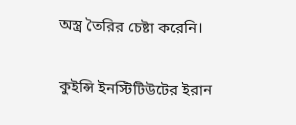অস্ত্র তৈরির চেষ্টা করেনি।

কুইন্সি ইনস্টিটিউটের ইরান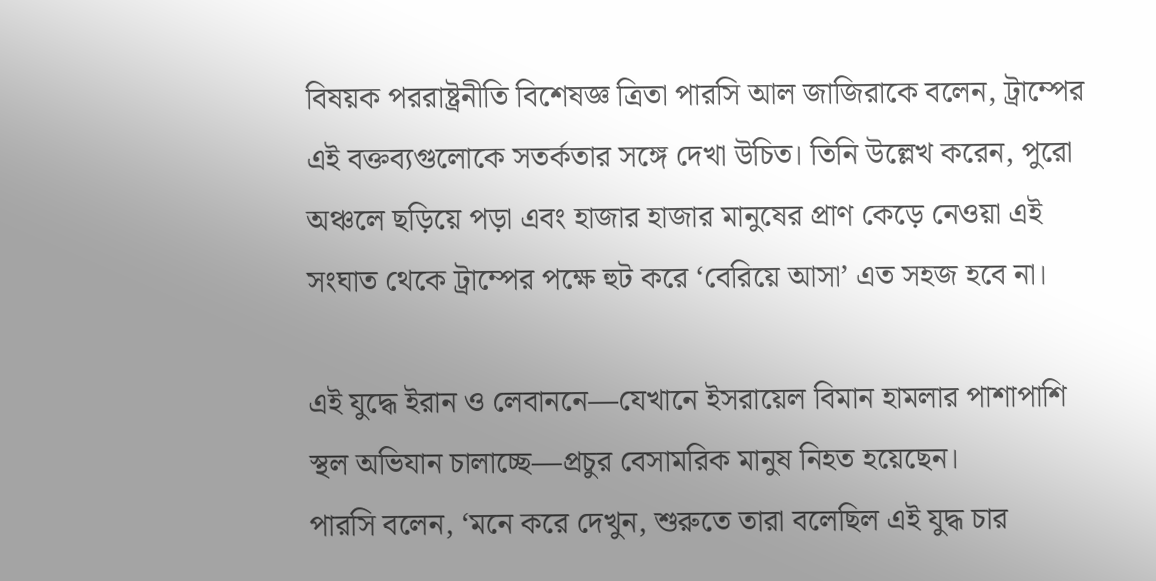বিষয়ক পররাষ্ট্রনীতি বিশেষজ্ঞ ত্রিতা পারসি আল জাজিরাকে বলেন, ট্রাম্পের এই বক্তব্যগুলোকে সতর্কতার সঙ্গে দেখা উচিত। তিনি উল্লেখ করেন, পুরো অঞ্চলে ছড়িয়ে পড়া এবং হাজার হাজার মানুষের প্রাণ কেড়ে নেওয়া এই সংঘাত থেকে ট্রাম্পের পক্ষে হুট করে ‘বেরিয়ে আসা’ এত সহজ হবে না।

এই যুদ্ধে ইরান ও লেবাননে—যেখানে ইসরায়েল বিমান হামলার পাশাপাশি স্থল অভিযান চালাচ্ছে—প্রচুর বেসামরিক মানুষ নিহত হয়েছেন।
পারসি বলেন, ‘মনে করে দেখুন, শুরুতে তারা বলেছিল এই যুদ্ধ চার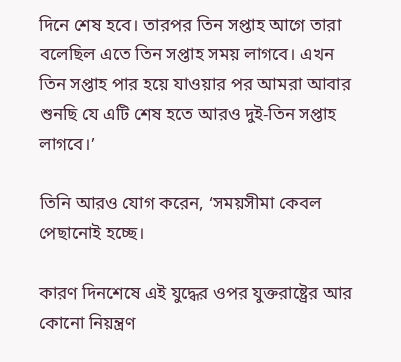দিনে শেষ হবে। তারপর তিন সপ্তাহ আগে তারা বলেছিল এতে তিন সপ্তাহ সময় লাগবে। এখন তিন সপ্তাহ পার হয়ে যাওয়ার পর আমরা আবার শুনছি যে এটি শেষ হতে আরও দুই-তিন সপ্তাহ লাগবে।’

তিনি আরও যোগ করেন, ‘সময়সীমা কেবল পেছানোই হচ্ছে।

কারণ দিনশেষে এই যুদ্ধের ওপর যুক্তরাষ্ট্রের আর কোনো নিয়ন্ত্রণ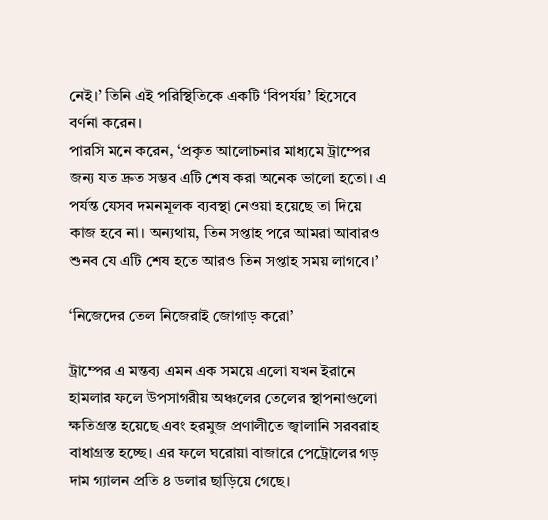নেই।’ তিনি এই পরিস্থিতিকে একটি ‘বিপর্যয়’ হিসেবে বর্ণনা করেন।
পারসি মনে করেন, ‘প্রকৃত আলোচনার মাধ্যমে ট্রাম্পের জন্য যত দ্রুত সম্ভব এটি শেষ করা অনেক ভালো হতো। এ পর্যন্ত যেসব দমনমূলক ব্যবস্থা নেওয়া হয়েছে তা দিয়ে কাজ হবে না। অন্যথায়, তিন সপ্তাহ পরে আমরা আবারও শুনব যে এটি শেষ হতে আরও তিন সপ্তাহ সময় লাগবে।’

‘নিজেদের তেল নিজেরাই জোগাড় করো’

ট্রাম্পের এ মন্তব্য এমন এক সময়ে এলো যখন ইরানে হামলার ফলে উপসাগরীয় অঞ্চলের তেলের স্থাপনাগুলো ক্ষতিগ্রস্ত হয়েছে এবং হরমুজ প্রণালীতে জ্বালানি সরবরাহ বাধাগ্রস্ত হচ্ছে। এর ফলে ঘরোয়া বাজারে পেট্রোলের গড় দাম গ্যালন প্রতি ৪ ডলার ছাড়িয়ে গেছে।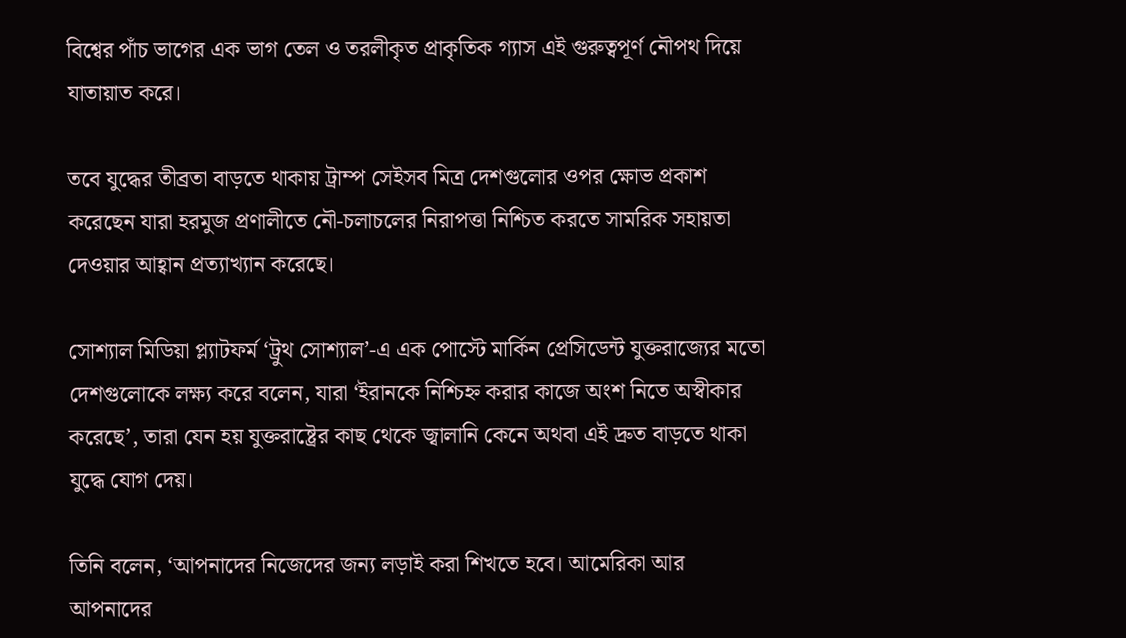বিশ্বের পাঁচ ভাগের এক ভাগ তেল ও তরলীকৃত প্রাকৃতিক গ্যাস এই গুরুত্বপূর্ণ নৌপথ দিয়ে যাতায়াত করে।

তবে যুদ্ধের তীব্রতা বাড়তে থাকায় ট্রাম্প সেইসব মিত্র দেশগুলোর ওপর ক্ষোভ প্রকাশ করেছেন যারা হরমুজ প্রণালীতে নৌ-চলাচলের নিরাপত্তা নিশ্চিত করতে সামরিক সহায়তা দেওয়ার আহ্বান প্রত্যাখ্যান করেছে।

সোশ্যাল মিডিয়া প্ল্যাটফর্ম ‘ট্রুথ সোশ্যাল’-এ এক পোস্টে মার্কিন প্রেসিডেন্ট যুক্তরাজ্যের মতো দেশগুলোকে লক্ষ্য করে বলেন, যারা ‘ইরানকে নিশ্চিহ্ন করার কাজে অংশ নিতে অস্বীকার করেছে’, তারা যেন হয় যুক্তরাষ্ট্রের কাছ থেকে জ্বালানি কেনে অথবা এই দ্রুত বাড়তে থাকা যুদ্ধে যোগ দেয়।

তিনি বলেন, ‘আপনাদের নিজেদের জন্য লড়াই করা শিখতে হবে। আমেরিকা আর আপনাদের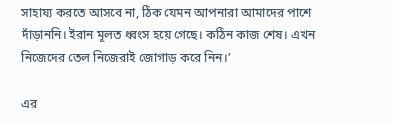সাহায্য করতে আসবে না, ঠিক যেমন আপনারা আমাদের পাশে দাঁড়াননি। ইরান মূলত ধ্বংস হয়ে গেছে। কঠিন কাজ শেষ। এখন নিজেদের তেল নিজেরাই জোগাড় করে নিন।’

এর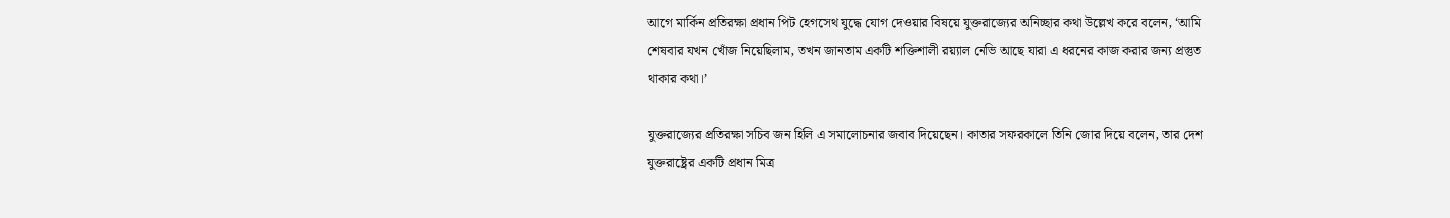আগে মার্কিন প্রতিরক্ষা প্রধান পিট হেগসেথ যুদ্ধে যোগ দেওয়ার বিষয়ে যুক্তরাজ্যের অনিচ্ছার কথা উল্লেখ করে বলেন, ‘আমি শেষবার যখন খোঁজ নিয়েছিলাম, তখন জানতাম একটি শক্তিশালী রয়্যাল নেভি আছে যারা এ ধরনের কাজ করার জন্য প্রস্তুত থাকার কথা।’

যুক্তরাজ্যের প্রতিরক্ষা সচিব জন হিলি এ সমালোচনার জবাব দিয়েছেন। কাতার সফরকালে তিনি জোর দিয়ে বলেন, তার দেশ যুক্তরাষ্ট্রের একটি প্রধান মিত্র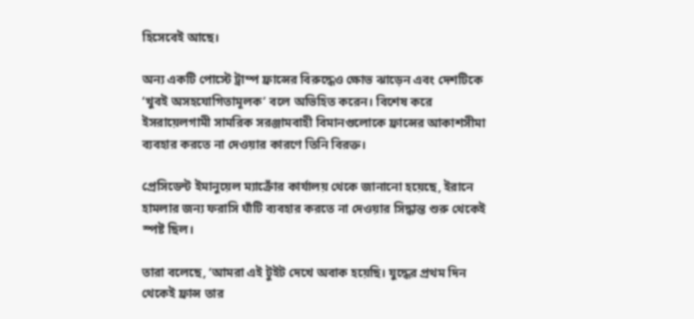হিসেবেই আছে।

অন্য একটি পোস্টে ট্রাম্প ফ্রান্সের বিরুদ্ধেও ক্ষোভ ঝাড়েন এবং দেশটিকে ‘খুবই অসহযোগিতামূলক’ বলে অভিহিত করেন। বিশেষ করে ইসরায়েলগামী সামরিক সরঞ্জামবাহী বিমানগুলোকে ফ্রান্সের আকাশসীমা ব্যবহার করতে না দেওয়ার কারণে তিনি বিরক্ত।

প্রেসিডেন্ট ইমানুয়েল ম্যাক্রোঁর কার্যালয় থেকে জানানো হয়েছে, ইরানে হামলার জন্য ফরাসি ঘাঁটি ব্যবহার করতে না দেওয়ার সিদ্ধান্ত শুরু থেকেই স্পষ্ট ছিল।

তারা বলেছে, ‘আমরা এই টুইট দেখে অবাক হয়েছি। যুদ্ধের প্রথম দিন থেকেই ফ্রান্স তার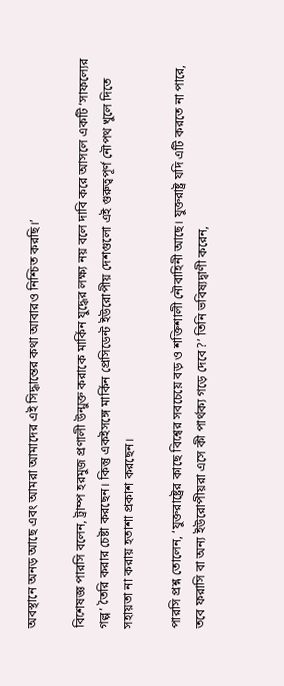অবস্থানে অনড় আছে এবং আমরা আমাদের এই সিদ্ধান্তের কথা আবারও নিশ্চিত করছি।’

বিশেষজ্ঞ পারসি বলেন, ট্রাম্প হরমুজ প্রণালী উন্মুক্ত করাকে মার্কিন যুদ্ধের লক্ষ্য নয় বলে দাবি করে আসলে একটি ‘সাফল্যের গল্প’ তৈরি করার চেষ্টা করছেন। কিন্তু একইসঙ্গে মার্কিন প্রেসিডেন্ট ইউরোপীয় দেশগুলো এই গুরুত্বপূর্ণ নৌপথ খুলে দিতে সহায়তা না করায় হতাশা প্রকাশ করছেন।

পারসি প্রশ্ন তোলেন, ‘যুক্তরাষ্ট্রের কাছে বিশ্বের সবচেয়ে বড় ও শক্তিশালী নৌবাহিনী আছে। যুক্তরাষ্ট্র যদি এটি করতে না পারে, তবে ফরাসি বা অন্য ইউরোপীয়রা এসে কী পার্থক্য গড়ে দেবে?’ তিনি ভবিষ্যদ্বাণী করেন,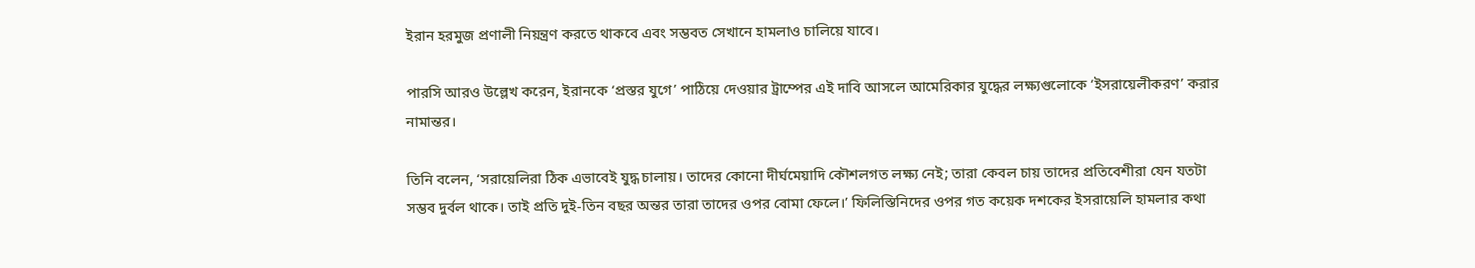ইরান হরমুজ প্রণালী নিয়ন্ত্রণ করতে থাকবে এবং সম্ভবত সেখানে হামলাও চালিয়ে যাবে।

পারসি আরও উল্লেখ করেন, ইরানকে ‘প্রস্তর যুগে’ পাঠিয়ে দেওয়ার ট্রাম্পের এই দাবি আসলে আমেরিকার যুদ্ধের লক্ষ্যগুলোকে ‘ইসরায়েলীকরণ’ করার নামান্তর।

তিনি বলেন, ‘সরায়েলিরা ঠিক এভাবেই যুদ্ধ চালায়। তাদের কোনো দীর্ঘমেয়াদি কৌশলগত লক্ষ্য নেই; তারা কেবল চায় তাদের প্রতিবেশীরা যেন যতটা সম্ভব দুর্বল থাকে। তাই প্রতি দুই-তিন বছর অন্তর তারা তাদের ওপর বোমা ফেলে।’ ফিলিস্তিনিদের ওপর গত কয়েক দশকের ইসরায়েলি হামলার কথা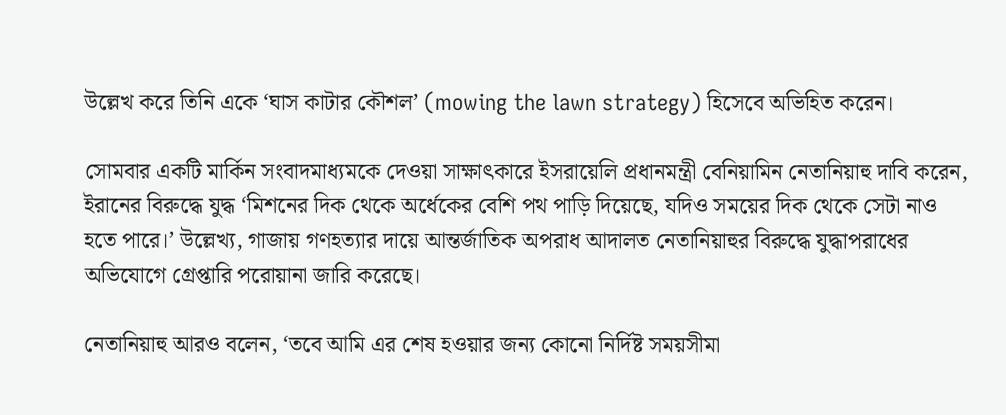উল্লেখ করে তিনি একে ‘ঘাস কাটার কৌশল’ (mowing the lawn strategy) হিসেবে অভিহিত করেন।

সোমবার একটি মার্কিন সংবাদমাধ্যমকে দেওয়া সাক্ষাৎকারে ইসরায়েলি প্রধানমন্ত্রী বেনিয়ামিন নেতানিয়াহু দাবি করেন, ইরানের বিরুদ্ধে যুদ্ধ ‘মিশনের দিক থেকে অর্ধেকের বেশি পথ পাড়ি দিয়েছে, যদিও সময়ের দিক থেকে সেটা নাও হতে পারে।’ উল্লেখ্য, গাজায় গণহত্যার দায়ে আন্তর্জাতিক অপরাধ আদালত নেতানিয়াহুর বিরুদ্ধে যুদ্ধাপরাধের অভিযোগে গ্রেপ্তারি পরোয়ানা জারি করেছে।

নেতানিয়াহু আরও বলেন, ‘তবে আমি এর শেষ হওয়ার জন্য কোনো নির্দিষ্ট সময়সীমা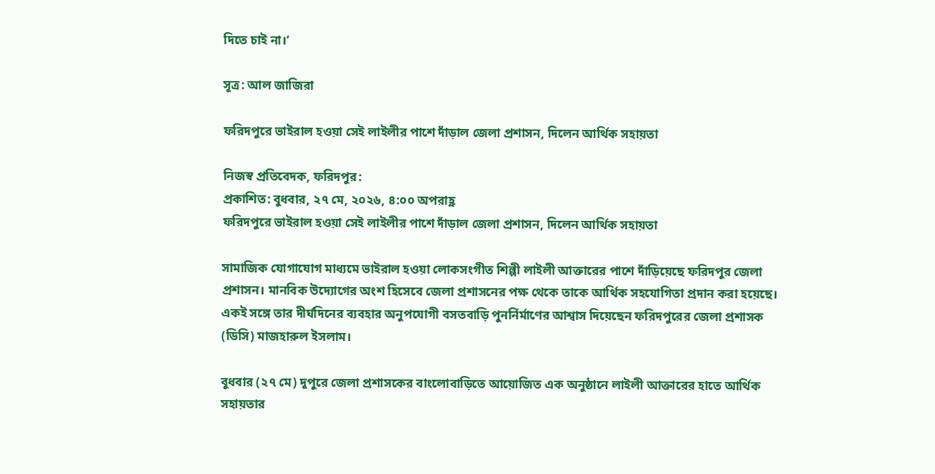দিতে চাই না।’

সূত্র: আল জাজিরা

ফরিদপুরে ভাইরাল হওয়া সেই লাইলীর পাশে দাঁড়াল জেলা প্রশাসন, দিলেন আর্থিক সহায়তা

নিজস্ব প্রতিবেদক, ফরিদপুর:
প্রকাশিত: বুধবার, ২৭ মে, ২০২৬, ৪:০০ অপরাহ্ণ
ফরিদপুরে ভাইরাল হওয়া সেই লাইলীর পাশে দাঁড়াল জেলা প্রশাসন, দিলেন আর্থিক সহায়তা

সামাজিক যোগাযোগ মাধ্যমে ভাইরাল হওয়া লোকসংগীত শিল্পী লাইলী আক্তারের পাশে দাঁড়িয়েছে ফরিদপুর জেলা প্রশাসন। মানবিক উদ্যোগের অংশ হিসেবে জেলা প্রশাসনের পক্ষ থেকে তাকে আর্থিক সহযোগিতা প্রদান করা হয়েছে। একই সঙ্গে তার দীর্ঘদিনের ব্যবহার অনুপযোগী বসতবাড়ি পুনর্নির্মাণের আশ্বাস দিয়েছেন ফরিদপুরের জেলা প্রশাসক (ডিসি) মাজহারুল ইসলাম।

বুধবার (২৭ মে) দুপুরে জেলা প্রশাসকের বাংলোবাড়িতে আয়োজিত এক অনুষ্ঠানে লাইলী আক্তারের হাতে আর্থিক সহায়তার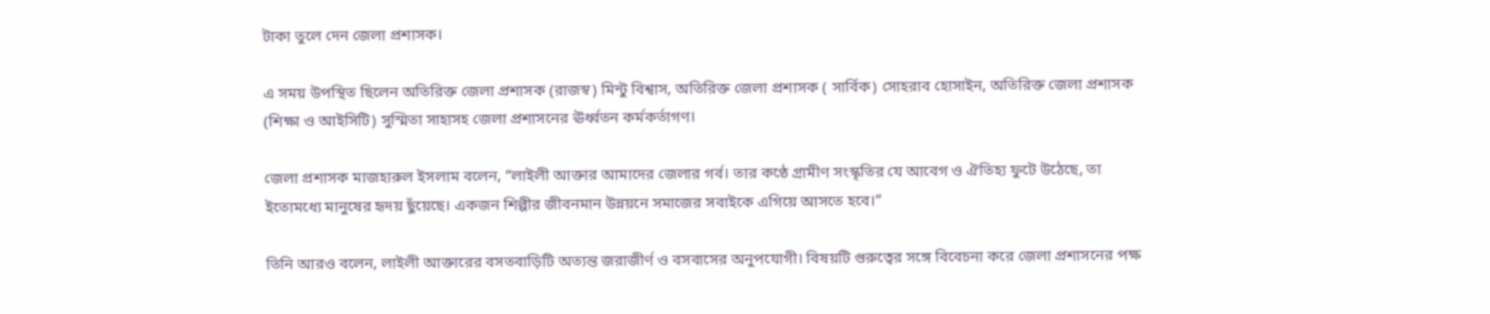টাকা তুলে দেন জেলা প্রশাসক।

এ সময় উপস্থিত ছিলেন অতিরিক্ত জেলা প্রশাসক (রাজস্ব) মিন্টু বিশ্বাস, অতিরিক্ত জেলা প্রশাসক ( সার্বিক) সোহরাব হোসাইন, অতিরিক্ত জেলা প্রশাসক (শিক্ষা ও আইসিটি) সুস্মিতা সাহাসহ জেলা প্রশাসনের ঊর্ধ্বতন কর্মকর্তাগণ।

জেলা প্রশাসক মাজহারুল ইসলাম বলেন, “লাইলী আক্তার আমাদের জেলার গর্ব। তার কণ্ঠে গ্রামীণ সংস্কৃতির যে আবেগ ও ঐতিহ্য ফুটে উঠেছে, তা ইতোমধ্যে মানুষের হৃদয় ছুঁয়েছে। একজন শিল্পীর জীবনমান উন্নয়নে সমাজের সবাইকে এগিয়ে আসতে হবে।”

তিনি আরও বলেন, লাইলী আক্তারের বসতবাড়িটি অত্যন্ত জরাজীর্ণ ও বসবাসের অনুপযোগী। বিষয়টি গুরুত্বের সঙ্গে বিবেচনা করে জেলা প্রশাসনের পক্ষ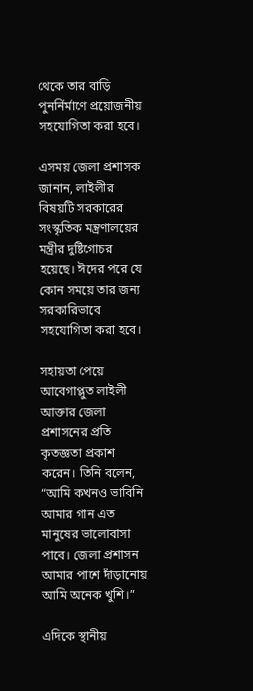থেকে তার বাড়ি পুনর্নির্মাণে প্রয়োজনীয় সহযোগিতা করা হবে।

এসময় জেলা প্রশাসক জানান, লাইলীর বিষয়টি সরকারের সংস্কৃতিক মন্ত্রণালয়ের মন্ত্রীর দুষ্টিগোচর হয়েছে। ঈদের পরে যে কোন সময়ে তার জন্য সরকারিভাবে সহযোগিতা করা হবে।

সহায়তা পেয়ে আবেগাপ্লুত লাইলী আক্তার জেলা প্রশাসনের প্রতি কৃতজ্ঞতা প্রকাশ করেন। তিনি বলেন, “আমি কখনও ভাবিনি আমার গান এত মানুষের ভালোবাসা পাবে। জেলা প্রশাসন আমার পাশে দাঁড়ানোয় আমি অনেক খুশি।”

এদিকে স্থানীয়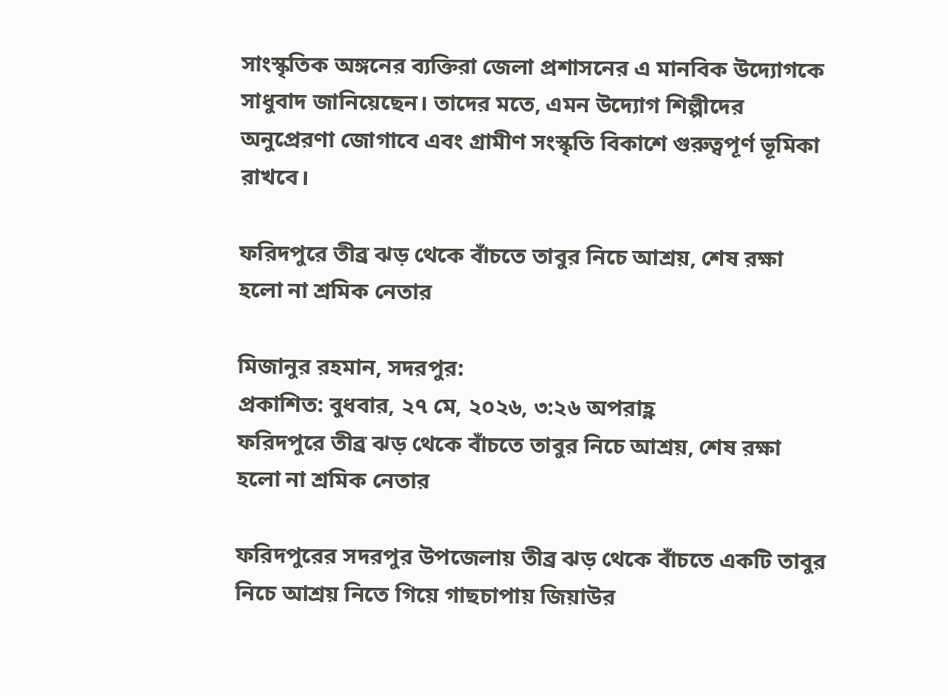সাংস্কৃতিক অঙ্গনের ব্যক্তিরা জেলা প্রশাসনের এ মানবিক উদ্যোগকে সাধুবাদ জানিয়েছেন। তাদের মতে, এমন উদ্যোগ শিল্পীদের অনুপ্রেরণা জোগাবে এবং গ্রামীণ সংস্কৃতি বিকাশে গুরুত্বপূর্ণ ভূমিকা রাখবে।

ফরিদপুরে তীব্র ঝড় থেকে বাঁচতে তাবুর নিচে আশ্রয়, শেষ রক্ষা হলো না শ্রমিক নেতার

মিজানুর রহমান, সদরপুর:
প্রকাশিত: বুধবার, ২৭ মে, ২০২৬, ৩:২৬ অপরাহ্ণ
ফরিদপুরে তীব্র ঝড় থেকে বাঁচতে তাবুর নিচে আশ্রয়, শেষ রক্ষা হলো না শ্রমিক নেতার

ফরিদপুরের সদরপুর উপজেলায় তীব্র ঝড় থেকে বাঁচতে একটি তাবুর নিচে আশ্রয় নিতে গিয়ে গাছচাপায় জিয়াউর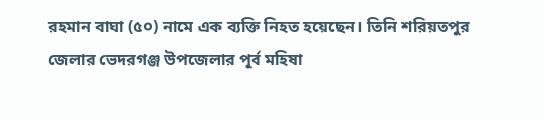রহমান বাঘা (৫০) নামে এক ব্যক্তি নিহত হয়েছেন। তিনি শরিয়তপুর জেলার ভেদরগঞ্জ উপজেলার পূর্ব মহিষা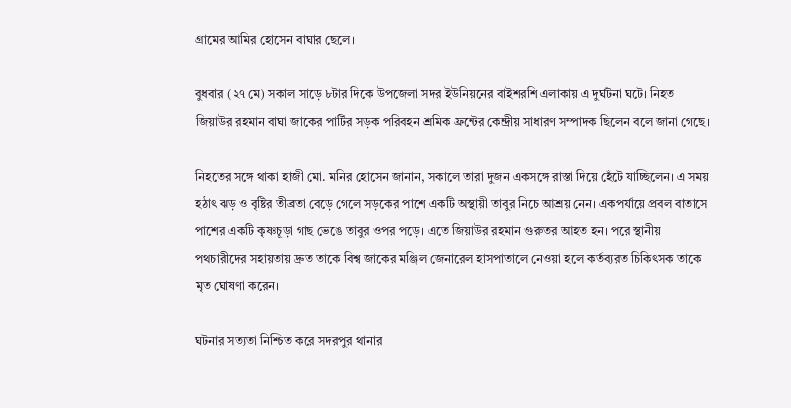গ্রামের আমির হোসেন বাঘার ছেলে।

বুধবার (২৭ মে) সকাল সাড়ে ৮টার দিকে উপজেলা সদর ইউনিয়নের বাইশরশি এলাকায় এ দুর্ঘটনা ঘটে। নিহত জিয়াউর রহমান বাঘা জাকের পার্টির সড়ক পরিবহন শ্রমিক ফ্রন্টের কেন্দ্রীয় সাধারণ সম্পাদক ছিলেন বলে জানা গেছে।

নিহতের সঙ্গে থাকা হাজী মো. মনির হোসেন জানান, সকালে তারা দুজন একসঙ্গে রাস্তা দিয়ে হেঁটে যাচ্ছিলেন। এ সময় হঠাৎ ঝড় ও বৃষ্টির তীব্রতা বেড়ে গেলে সড়কের পাশে একটি অস্থায়ী তাবুর নিচে আশ্রয় নেন। একপর্যায়ে প্রবল বাতাসে পাশের একটি কৃষ্ণচূড়া গাছ ভেঙে তাবুর ওপর পড়ে। এতে জিয়াউর রহমান গুরুতর আহত হন। পরে স্থানীয় পথচারীদের সহায়তায় দ্রুত তাকে বিশ্ব জাকের মঞ্জিল জেনারেল হাসপাতালে নেওয়া হলে কর্তব্যরত চিকিৎসক তাকে মৃত ঘোষণা করেন।

ঘটনার সত্যতা নিশ্চিত করে সদরপুর থানার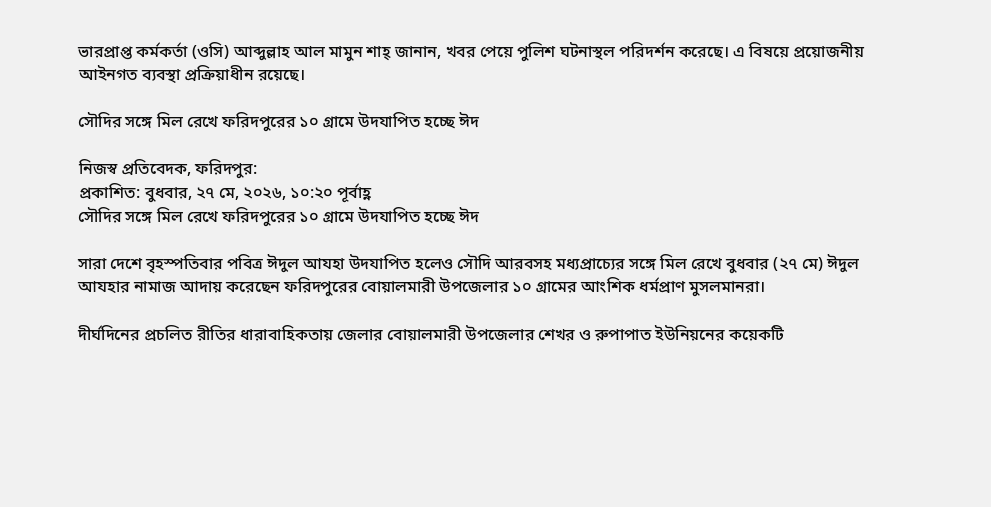ভারপ্রাপ্ত কর্মকর্তা (ওসি) আব্দুল্লাহ আল মামুন শাহ্ জানান, খবর পেয়ে পুলিশ ঘটনাস্থল পরিদর্শন করেছে। এ বিষয়ে প্রয়োজনীয় আইনগত ব্যবস্থা প্রক্রিয়াধীন রয়েছে।

সৌদির সঙ্গে মিল রেখে ফরিদপুরের ১০ গ্রামে উদযাপিত হচ্ছে ঈদ

নিজস্ব প্রতিবেদক, ফরিদপুর:
প্রকাশিত: বুধবার, ২৭ মে, ২০২৬, ১০:২০ পূর্বাহ্ণ
সৌদির সঙ্গে মিল রেখে ফরিদপুরের ১০ গ্রামে উদযাপিত হচ্ছে ঈদ

সারা দেশে বৃহস্পতিবার পবিত্র ঈদুল আযহা উদযাপিত হলেও সৌদি আরবসহ মধ্যপ্রাচ্যের সঙ্গে মিল রেখে বুধবার (২৭ মে) ঈদুল আযহার নামাজ আদায় করেছেন ফরিদপুরের বোয়ালমারী উপজেলার ১০ গ্রামের আংশিক ধর্মপ্রাণ মুসলমানরা।

দীর্ঘদিনের প্রচলিত রীতির ধারাবাহিকতায় জেলার বোয়ালমারী উপজেলার শেখর ও রুপাপাত ইউনিয়নের কয়েকটি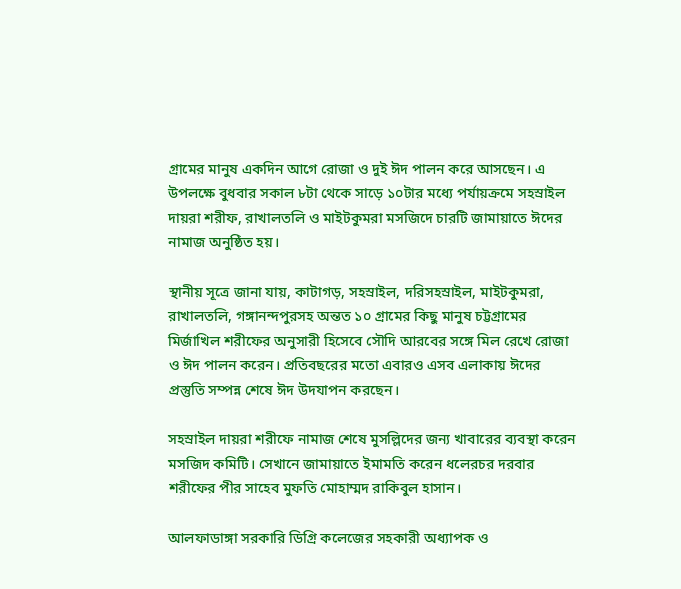গ্রামের মানুষ একদিন আগে রোজা ও দুই ঈদ পালন করে আসছেন। এ উপলক্ষে বুধবার সকাল ৮টা থেকে সাড়ে ১০টার মধ্যে পর্যায়ক্রমে সহস্রাইল দায়রা শরীফ, রাখালতলি ও মাইটকুমরা মসজিদে চারটি জামায়াতে ঈদের নামাজ অনুষ্ঠিত হয়।

স্থানীয় সূত্রে জানা যায়, কাটাগড়, সহস্রাইল, দরিসহস্রাইল, মাইটকুমরা, রাখালতলি, গঙ্গানন্দপুরসহ অন্তত ১০ গ্রামের কিছু মানুষ চট্টগ্রামের মির্জাখিল শরীফের অনুসারী হিসেবে সৌদি আরবের সঙ্গে মিল রেখে রোজা ও ঈদ পালন করেন। প্রতিবছরের মতো এবারও এসব এলাকায় ঈদের প্রস্তুতি সম্পন্ন শেষে ঈদ উদযাপন করছেন।

সহস্রাইল দায়রা শরীফে নামাজ শেষে মুসল্লিদের জন্য খাবারের ব্যবস্থা করেন মসজিদ কমিটি। সেখানে জামায়াতে ইমামতি করেন ধলেরচর দরবার শরীফের পীর সাহেব মুফতি মোহাম্মদ রাকিবুল হাসান।

আলফাডাঙ্গা সরকারি ডিগ্রি কলেজের সহকারী অধ্যাপক ও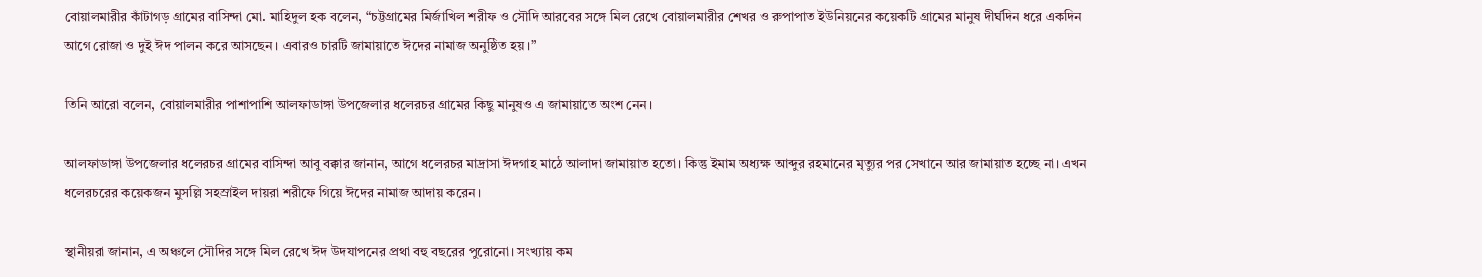বোয়ালমারীর কাঁটাগড় গ্রামের বাসিন্দা মো. মাহিদুল হক বলেন, “চট্টগ্রামের মির্জাখিল শরীফ ও সৌদি আরবের সঙ্গে মিল রেখে বোয়ালমারীর শেখর ও রুপাপাত ইউনিয়নের কয়েকটি গ্রামের মানুষ দীর্ঘদিন ধরে একদিন আগে রোজা ও দুই ঈদ পালন করে আসছেন। এবারও চারটি জামায়াতে ঈদের নামাজ অনুষ্ঠিত হয়।”

তিনি আরো বলেন, বোয়ালমারীর পাশাপাশি আলফাডাঙ্গা উপজেলার ধলেরচর গ্রামের কিছু মানুষও এ জামায়াতে অংশ নেন।

আলফাডাঙ্গা উপজেলার ধলেরচর গ্রামের বাসিন্দা আবু বক্কার জানান, আগে ধলেরচর মাদ্রাসা ঈদগাহ মাঠে আলাদা জামায়াত হতো। কিন্তু ইমাম অধ্যক্ষ আব্দুর রহমানের মৃত্যুর পর সেখানে আর জামায়াত হচ্ছে না। এখন ধলেরচরের কয়েকজন মুসল্লি সহস্রাইল দায়রা শরীফে গিয়ে ঈদের নামাজ আদায় করেন।

স্থানীয়রা জানান, এ অঞ্চলে সৌদির সঙ্গে মিল রেখে ঈদ উদযাপনের প্রথা বহু বছরের পুরোনো। সংখ্যায় কম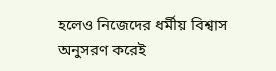হলেও নিজেদের ধর্মীয় বিশ্বাস অনুসরণ করেই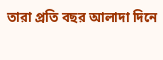তারা প্রতি বছর আলাদা দিনে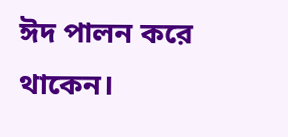ঈদ পালন করে থাকেন।